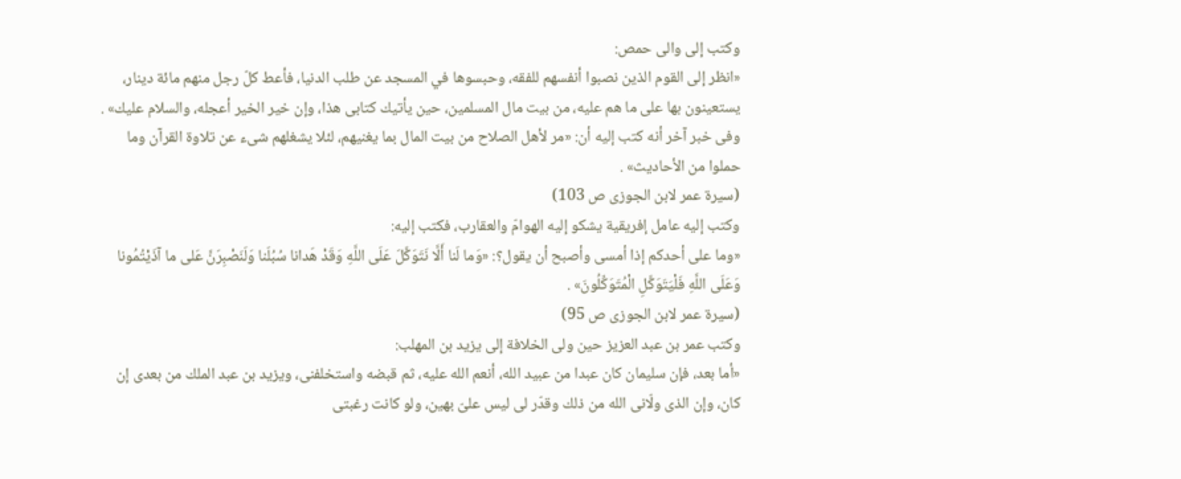وكتب إلى والى حمص:
«انظر إلى القوم الذين نصبوا أنفسهم للفقه، وحبسوها في المسجد عن طلب الدنيا، فأعط كلّ رجل منهم مائة دينار، يستعينون بها على ما هم عليه، من بيت مال المسلمين، حين يأتيك كتابى هذا، وإن خير الخير أعجله، والسلام عليك» .
وفى خبر آخر أنه كتب إليه أن: «مر لأهل الصلاح من بيت المال بما يغنيهم، لئلا يشغلهم شىء عن تلاوة القرآن وما حملوا من الأحاديث» .
(سيرة عمر لابن الجوزى ص 103)
وكتب إليه عامل إفريقية يشكو إليه الهوامّ والعقارب، فكتب إليه:
«وما على أحدكم إذا أمسى وأصبح أن يقول؟: «وَما لَنا أَلَّا نَتَوَكَّلَ عَلَى اللَّهِ وَقَدْ هَدانا سُبُلَنا وَلَنَصْبِرَنَّ عَلى ما آذَيْتُمُونا وَعَلَى اللَّهِ فَلْيَتَوَكَّلِ الْمُتَوَكِّلُونَ» .
(سيرة عمر لابن الجوزى ص 95)
وكتب عمر بن عبد العزيز حين ولى الخلافة إلى يزيد بن المهلب:
«أما بعد، فإن سليمان كان عبدا من عبيد الله، أنعم الله عليه، ثم قبضه واستخلفنى، ويزيد بن عبد الملك من بعدى إن كان، وإن الذى ولّانى الله من ذلك وقدّر لى ليس علىّ بهين، ولو كانت رغبتى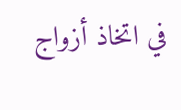في اتخاذ أزواج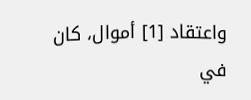واعتقاد [1] أموال، كان في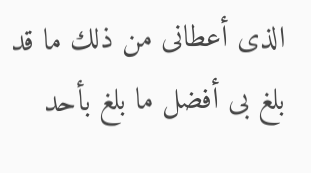الذى أعطانى من ذلك ما قد بلغ بى أفضل ما بلغ بأحد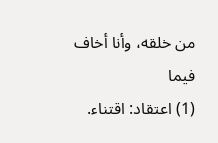من خلقه، وأنا أخاف فيما
(1) اعتقاد: اقتناء.